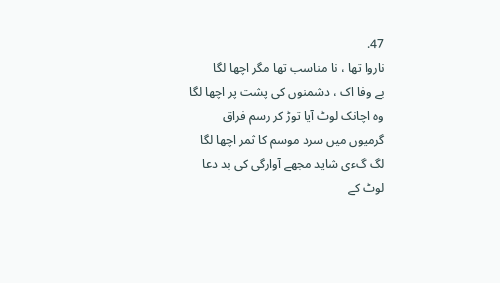47.
ناروا تھا ، نا مناسب تھا مگر اچھا لگا
بے وفا اک ، دشمنوں کی پشت پر اچھا لگا
وہ اچانک لوٹ آیا توڑ کر رسم فراق
گرمیوں میں سرد موسم کا ثمر اچھا لگا
لگ گءی شاید مجھے آوارگی کی بد دعا
لوٹ کے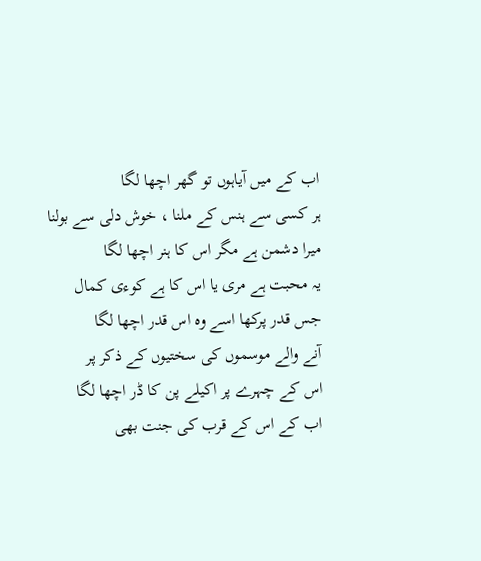اب کے میں آیاہوں تو گھر اچھا لگا
ہر کسی سے ہنس کے ملنا ، خوش دلی سے بولنا
میرا دشمن ہے مگر اس کا ہنر اچھا لگا
یہ محبت ہے مری یا اس کا ہے کوءی کمال
جس قدر پرکھا اسے وہ اس قدر اچھا لگا
آنے والے موسموں کی سختیوں کے ذکر پر
اس کے چہرے پر اکیلے پن کا ڈر اچھا لگا
اب کے اس کے قرب کی جنت بھی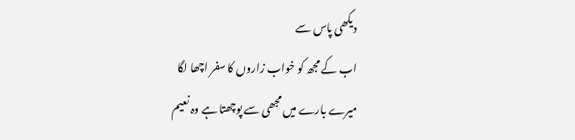دیکھی پاس سے
اب کے مجھ کو خواب زاروں کا سفر اچھا لگا
میرے بارے میں مجھی سے پوچھتا ہے وہ نعیم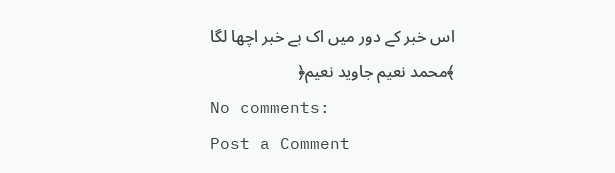اس خبر کے دور میں اک بے خبر اچھا لگا
﴾محمد نعیم جاوید نعیم﴿
No comments:
Post a Comment